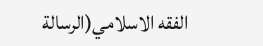الفقه الاسلامي(الرسالة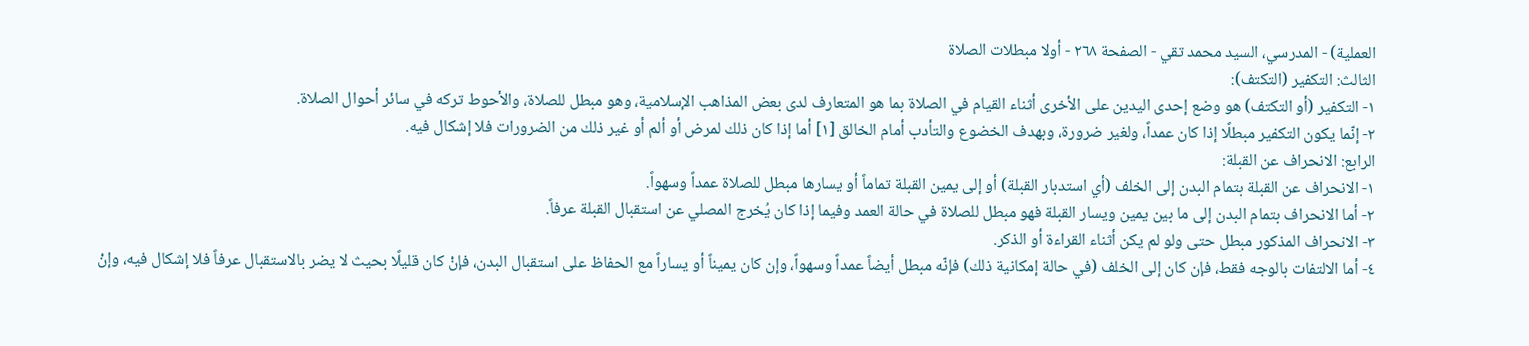العملية) - المدرسي، السيد محمد تقي - الصفحة ٢٦٨ - أولا مبطلات الصلاة
الثالث: التكفير (التكتف):
١- التكفير (أو التكتف) هو وضع إحدى اليدين على الأخرى أثناء القيام في الصلاة بما هو المتعارف لدى بعض المذاهب الإسلامية، وهو مبطل للصلاة، والأحوط تركه في سائر أحوال الصلاة.
٢- إنّما يكون التكفير مبطلًا إذا كان عمداً، ولغير ضرورة، وبهدف الخضوع والتأدب أمام الخالق [١] أما إذا كان ذلك لمرض أو ألم أو غير ذلك من الضرورات فلا إشكال فيه.
الرابع: الانحراف عن القبلة:
١- الانحراف عن القبلة بتمام البدن إلى الخلف (أي استدبار القبلة) أو إلى يمين القبلة تماماً أو يسارها مبطل للصلاة عمداً وسهواً.
٢- أما الانحراف بتمام البدن إلى ما بين يمين ويسار القبلة فهو مبطل للصلاة في حالة العمد وفيما إذا كان يُخرج المصلي عن استقبال القبلة عرفاً.
٣- الانحراف المذكور مبطل حتى ولو لم يكن أثناء القراءة أو الذكر.
٤- أما الالتفات بالوجه فقط، فإن كان إلى الخلف (في حالة إمكانية ذلك) فإنّه مبطل أيضاً عمداً وسهواً، وإن كان يميناً أو يساراً مع الحفاظ على استقبال البدن، فإنْ كان قليلًا بحيث لا يضر بالاستقبال عرفاً فلا إشكال فيه، وإنْ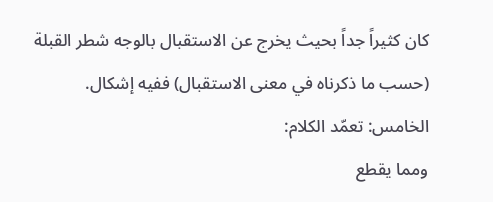كان كثيراً جداً بحيث يخرج عن الاستقبال بالوجه شطر القبلة (حسب ما ذكرناه في معنى الاستقبال) ففيه إشكال.
الخامس: تعمّد الكلام:
ومما يقطع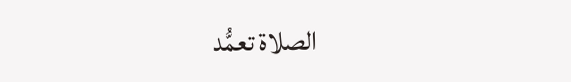الصلاة تعمُّد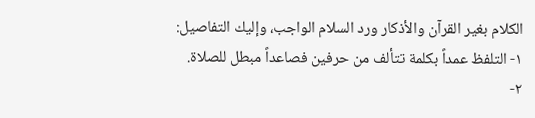الكلام بغير القرآن والأذكار ورد السلام الواجب، وإليك التفاصيل:
١- التلفظ عمداً بكلمة تتألف من حرفين فصاعداً مبطل للصلاة.
٢-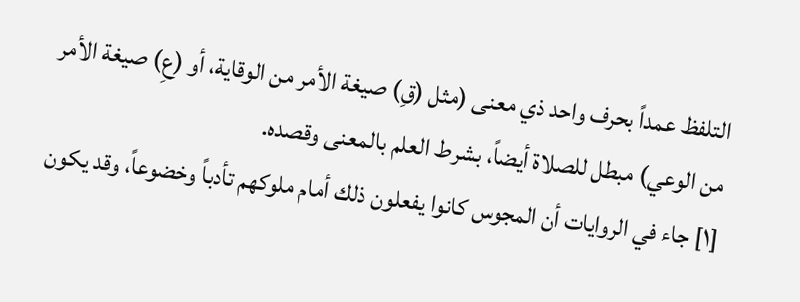التلفظ عمداً بحرف واحد ذي معنى (مثل (قِ) صيغة الأمر من الوقاية، أو (عِ) صيغة الأمر من الوعي) مبطل للصلاة أيضاً، بشرط العلم بالمعنى وقصده.
[١] جاء في الروايات أن المجوس كانوا يفعلون ذلك أمام ملوكهم تأدباً وخضوعاً، وقد يكون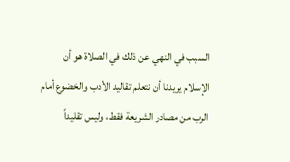السبب في النهي عن ذلك في الصلاة هو أن الإسلام يريدنا أن نتعلم تقاليد الأدب والخضوع أمام الرب من مصادر الشريعة فقط، وليس تقليداً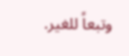وتبعاً للغير.